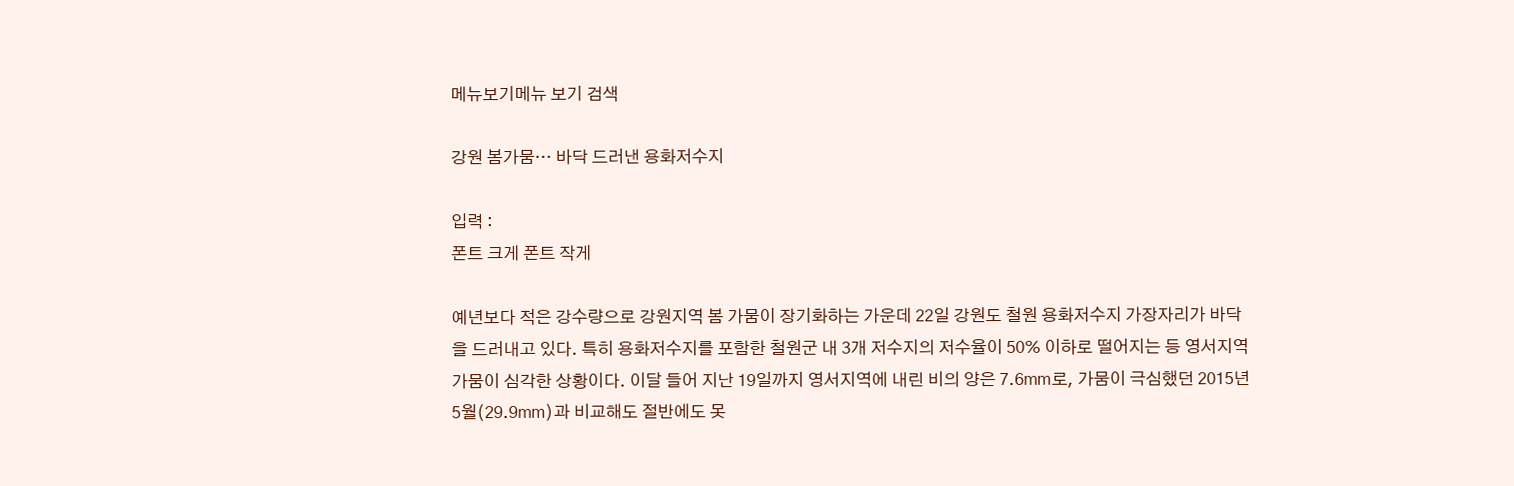메뉴보기메뉴 보기 검색

강원 봄가뭄… 바닥 드러낸 용화저수지

입력 :
폰트 크게 폰트 작게

예년보다 적은 강수량으로 강원지역 봄 가뭄이 장기화하는 가운데 22일 강원도 철원 용화저수지 가장자리가 바닥을 드러내고 있다. 특히 용화저수지를 포함한 철원군 내 3개 저수지의 저수율이 50% 이하로 떨어지는 등 영서지역 가뭄이 심각한 상황이다. 이달 들어 지난 19일까지 영서지역에 내린 비의 양은 7.6㎜로, 가뭄이 극심했던 2015년 5월(29.9㎜)과 비교해도 절반에도 못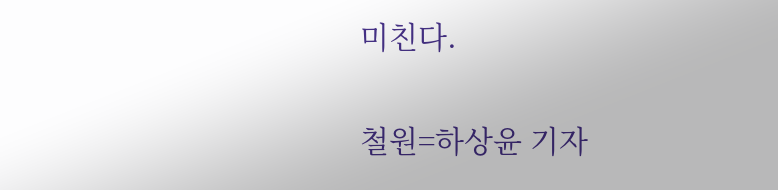미친다.

철원=하상윤 기자